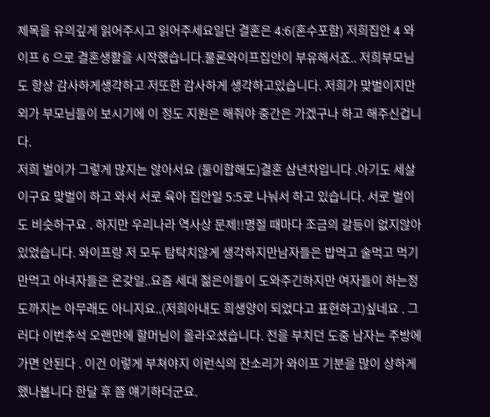제목을 유의깊게 읽어주시고 읽어주세요일단 결혼은 4:6(혼수포함) 저희집안 4 와이프 6 으로 결혼생활을 시작했습니다.물론와이프집안이 부유해서죠.. 저희부모님도 항상 감사하게생각하고 저또한 감사하게 생각하고있습니다. 저희가 맞벌이지만 외가 부모님들이 보시기에 이 정도 지원은 해줘야 중간은 가겠구나 하고 해주신겁니다.
저희 벌이가 그렇게 많지는 않아서요 (둘이합해도)결혼 삼년차입니다 .아기도 세살이구요 맞벌이 하고 와서 서로 육아 집안일 5:5로 나눠서 하고 있습니다. 서로 벌이도 비슷하구요 . 하지만 우리나라 역사상 문제!!명절 때마다 조금의 갈등이 없지않아 있었습니다. 와이프랑 저 모두 탐탁치않게 생각하지만남자들은 밥먹고 술먹고 먹기만먹고 아녀자들은 온갖일..요즘 세대 젊은이들이 도와주긴하지만 여자들이 하는정도까지는 아무래도 아니지요..(저희아내도 희생양이 되었다고 표현하고)싶네요 . 그러다 이번추석 오랜만에 할머님이 올라오셨습니다. 전을 부치던 도중 남자는 주방에가면 안된다 . 이건 이렇게 부쳐야지 이런식의 잔소리가 와이프 기분을 많이 상하게 했나봅니다 한달 후 쯤 얘기하더군요.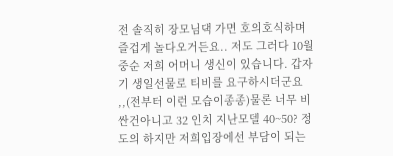전 솔직히 장모님댁 가면 호의호식하며 즐겁게 놀다오거든요.. 저도 그러다 10월 중순 저희 어머니 생신이 있습니다. 갑자기 생일선물로 티비를 요구하시더군요 ,,(전부터 이런 모습이종종)물론 너무 비싼건아니고 32 인치 지난모델 40~50? 정도의 하지만 저희입장에선 부담이 되는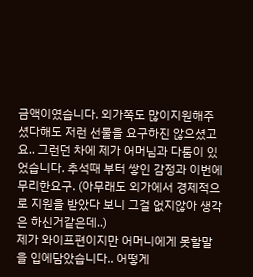금액이였습니다. 외가쪽도 많이지원해주셨다해도 저런 선물을 요구하진 않으셨고요.. 그런던 차에 제가 어머님과 다툼이 있었습니다. 추석때 부터 쌓인 감정과 이번에 무리한요구. (아무래도 외가에서 경제적으로 지원을 받았다 보니 그걸 없지않아 생각은 하신거같은데..)
제가 와이프편이지만 어머니에게 못할말을 입에담았습니다.. 어떻게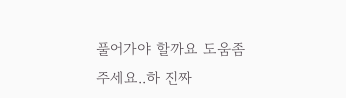풀어가야 할까요 도움좀 주세요..하 진짜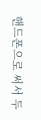핸드폰으로 써서 두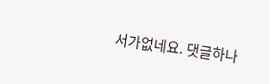서가없네요. 댓글하나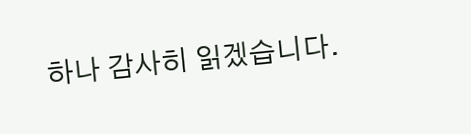하나 감사히 읽겠습니다.